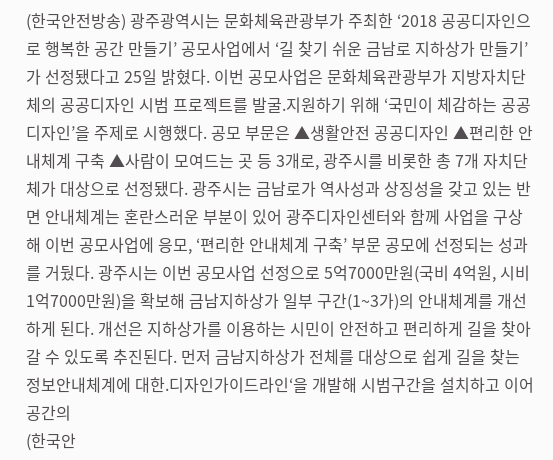(한국안전방송) 광주광역시는 문화체육관광부가 주최한 ‘2018 공공디자인으로 행복한 공간 만들기’ 공모사업에서 ‘길 찾기 쉬운 금남로 지하상가 만들기’가 선정됐다고 25일 밝혔다. 이번 공모사업은 문화체육관광부가 지방자치단체의 공공디자인 시범 프로젝트를 발굴.지원하기 위해 ‘국민이 체감하는 공공디자인’을 주제로 시행했다. 공모 부문은 ▲생활안전 공공디자인 ▲편리한 안내체계 구축 ▲사람이 모여드는 곳 등 3개로, 광주시를 비롯한 총 7개 자치단체가 대상으로 선정됐다. 광주시는 금남로가 역사성과 상징성을 갖고 있는 반면 안내체계는 혼란스러운 부분이 있어 광주디자인센터와 함께 사업을 구상해 이번 공모사업에 응모, ‘편리한 안내체계 구축’ 부문 공모에 선정되는 성과를 거뒀다. 광주시는 이번 공모사업 선정으로 5억7000만원(국비 4억원, 시비 1억7000만원)을 확보해 금남지하상가 일부 구간(1~3가)의 안내체계를 개선하게 된다. 개선은 지하상가를 이용하는 시민이 안전하고 편리하게 길을 찾아갈 수 있도록 추진된다. 먼저 금남지하상가 전체를 대상으로 쉽게 길을 찾는 정보안내체계에 대한.디자인가이드라인‘을 개발해 시범구간을 설치하고 이어 공간의
(한국안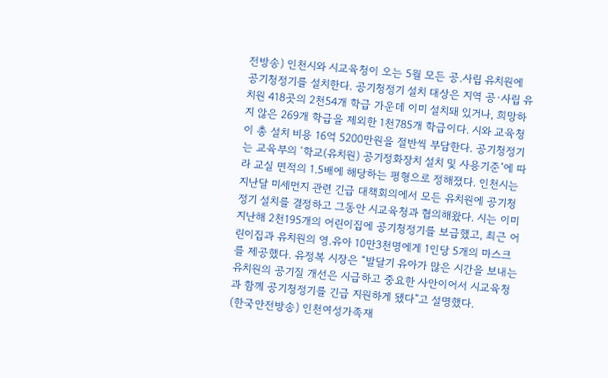전방송) 인천시와 시교육청이 오는 5월 모든 공.사립 유치원에 공기청정기를 설치한다. 공기청정기 설치 대상은 지역 공·사립 유치원 418곳의 2천54개 학급 가운데 이미 설치돼 있거나, 희망하지 않은 269개 학급을 제외한 1천785개 학급이다. 시와 교육청이 총 설치 비용 16억 5200만원을 절반씩 부담한다. 공기청정기는 교육부의 ‘학교(유치원) 공기정화장치 설치 및 사용기준’에 따라 교실 면적의 1.5배에 해당하는 평형으로 정해졌다. 인천시는 지난달 미세먼지 관련 긴급 대책회의에서 모든 유치원에 공기청정기 설치를 결정하고 그동안 시교육청과 협의해왔다. 시는 이미 지난해 2천195개의 어린이집에 공기청정기를 보급했고, 최근 어린이집과 유치원의 영.유아 10만3천명에게 1인당 5개의 마스크를 제공했다. 유정복 시장은 “발달기 유아가 많은 시간을 보내는 유치원의 공기질 개선은 시급하고 중요한 사안이어서 시교육청과 함께 공기청정기를 긴급 지원하게 됐다”고 설명했다.
(한국안전방송) 인천여성가족재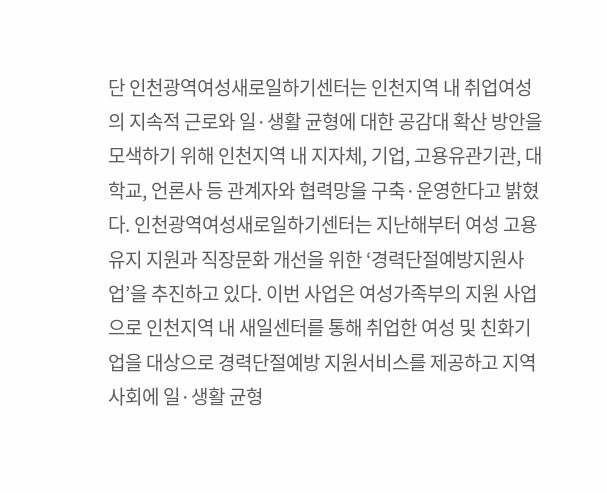단 인천광역여성새로일하기센터는 인천지역 내 취업여성의 지속적 근로와 일·생활 균형에 대한 공감대 확산 방안을 모색하기 위해 인천지역 내 지자체, 기업, 고용유관기관, 대학교, 언론사 등 관계자와 협력망을 구축·운영한다고 밝혔다. 인천광역여성새로일하기센터는 지난해부터 여성 고용 유지 지원과 직장문화 개선을 위한 ‘경력단절예방지원사업’을 추진하고 있다. 이번 사업은 여성가족부의 지원 사업으로 인천지역 내 새일센터를 통해 취업한 여성 및 친화기업을 대상으로 경력단절예방 지원서비스를 제공하고 지역사회에 일·생활 균형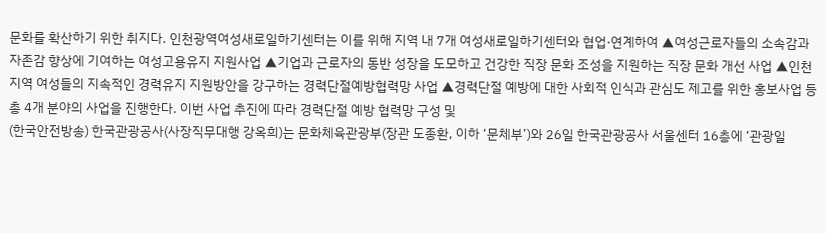문화를 확산하기 위한 취지다. 인천광역여성새로일하기센터는 이를 위해 지역 내 7개 여성새로일하기센터와 협업·연계하여 ▲여성근로자들의 소속감과 자존감 향상에 기여하는 여성고용유지 지원사업 ▲기업과 근로자의 동반 성장을 도모하고 건강한 직장 문화 조성을 지원하는 직장 문화 개선 사업 ▲인천지역 여성들의 지속적인 경력유지 지원방안을 강구하는 경력단절예방협력망 사업 ▲경력단절 예방에 대한 사회적 인식과 관심도 제고를 위한 홍보사업 등 총 4개 분야의 사업을 진행한다. 이번 사업 추진에 따라 경력단절 예방 협력망 구성 및
(한국안전방송) 한국관광공사(사장직무대행 강옥희)는 문화체육관광부(장관 도종환, 이하 ‘문체부’)와 26일 한국관광공사 서울센터 16층에 ‘관광일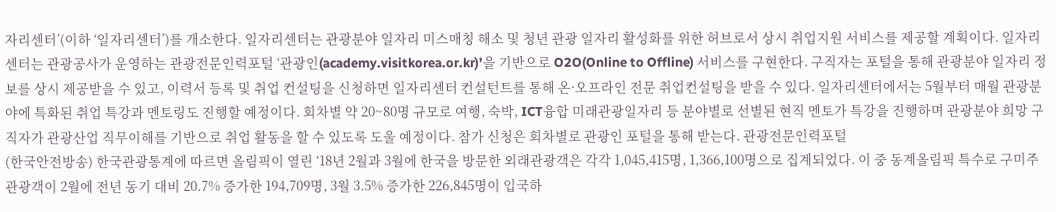자리센터’(이하 ‘일자리센터’)를 개소한다. 일자리센터는 관광분야 일자리 미스매칭 해소 및 청년 관광 일자리 활성화를 위한 허브로서 상시 취업지원 서비스를 제공할 계획이다. 일자리센터는 관광공사가 운영하는 관광전문인력포털 ‘관광인(academy.visitkorea.or.kr)’을 기반으로 O2O(Online to Offline) 서비스를 구현한다. 구직자는 포털을 통해 관광분야 일자리 정보를 상시 제공받을 수 있고, 이력서 등록 및 취업 컨설팅을 신청하면 일자리센터 컨설턴트를 통해 온·오프라인 전문 취업컨설팅을 받을 수 있다. 일자리센터에서는 5월부터 매월 관광분야에 특화된 취업 특강과 멘토링도 진행할 예정이다. 회차별 약 20~80명 규모로 여행, 숙박, ICT융합 미래관광일자리 등 분야별로 선별된 현직 멘토가 특강을 진행하며 관광분야 희망 구직자가 관광산업 직무이해를 기반으로 취업 활동을 할 수 있도록 도울 예정이다. 참가 신청은 회차별로 관광인 포털을 통해 받는다. 관광전문인력포털
(한국안전방송) 한국관광통계에 따르면 올림픽이 열린 ‘18년 2월과 3월에 한국을 방문한 외래관광객은 각각 1,045,415명, 1,366,100명으로 집계되었다. 이 중 동계올림픽 특수로 구미주 관광객이 2월에 전년 동기 대비 20.7% 증가한 194,709명, 3월 3.5% 증가한 226,845명이 입국하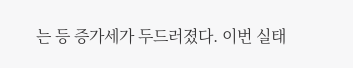는 등 증가세가 두드러졌다. 이번 실태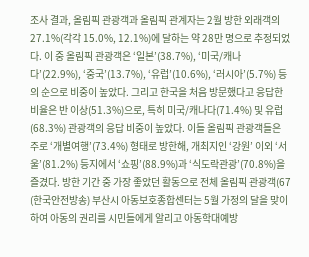조사 결과, 올림픽 관광객과 올림픽 관계자는 2월 방한 외래객의 27.1%(각각 15.0%, 12.1%)에 달하는 약 28만 명으로 추정되었다. 이 중 올림픽 관광객은 ‘일본’(38.7%), ‘미국/캐나다’(22.9%), ‘중국’(13.7%), ‘유럽’(10.6%), ‘러시아’(5.7%) 등의 순으로 비중이 높았다. 그리고 한국을 처음 방문했다고 응답한 비율은 반 이상(51.3%)으로, 특히 미국/캐나다(71.4%) 및 유럽(68.3%) 관광객의 응답 비중이 높았다. 이들 올림픽 관광객들은 주로 ‘개별여행’(73.4%) 형태로 방한해, 개최지인 ‘강원’ 이외 ‘서울’(81.2%) 등지에서 ‘쇼핑’(88.9%)과 ‘식도락관광’(70.8%)을 즐겼다. 방한 기간 중 가장 좋았던 활동으로 전체 올림픽 관광객(67
(한국안전방송) 부산시 아동보호종합센터는 5월 가정의 달을 맞이하여 아동의 권리를 시민들에게 알리고 아동학대예방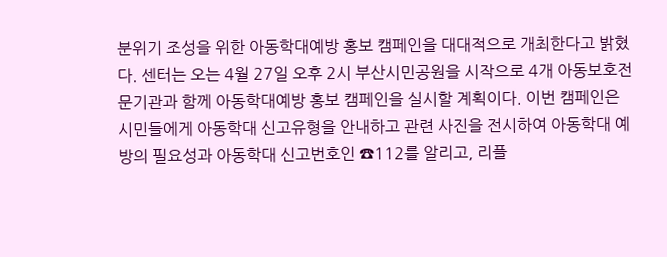분위기 조성을 위한 아동학대예방 홍보 캠페인을 대대적으로 개최한다고 밝혔다. 센터는 오는 4월 27일 오후 2시 부산시민공원을 시작으로 4개 아동보호전문기관과 함께 아동학대예방 홍보 캠페인을 실시할 계획이다. 이번 캠페인은 시민들에게 아동학대 신고유형을 안내하고 관련 사진을 전시하여 아동학대 예방의 필요성과 아동학대 신고번호인 ☎112를 알리고, 리플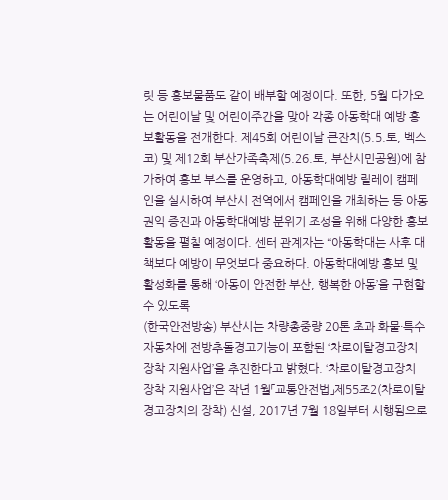릿 등 홍보물품도 같이 배부할 예정이다. 또한, 5월 다가오는 어린이날 및 어린이주간을 맞아 각종 아동학대 예방 홍보활동을 전개한다. 제45회 어린이날 큰잔치(5.5.토, 벡스코) 및 제12회 부산가족축제(5.26.토, 부산시민공원)에 참가하여 홍보 부스를 운영하고, 아동학대예방 릴레이 캠페인을 실시하여 부산시 전역에서 캠페인을 개최하는 등 아동 권익 증진과 아동학대예방 분위기 조성을 위해 다양한 홍보 활동을 펼칠 예정이다. 센터 관계자는 “아동학대는 사후 대책보다 예방이 무엇보다 중요하다. 아동학대예방 홍보 및 활성화를 통해 ‘아동이 안전한 부산, 행복한 아동’을 구현할 수 있도록
(한국안전방송) 부산시는 차량총중량 20톤 초과 화물·특수자동차에 전방추돌경고기능이 포함된 ‘차로이탈경고장치 장착 지원사업’을 추진한다고 밝혔다. ‘차로이탈경고장치 장착 지원사업’은 작년 1월「교통안전법」제55조2(차로이탈경고장치의 장착) 신설, 2017년 7월 18일부터 시행됨으로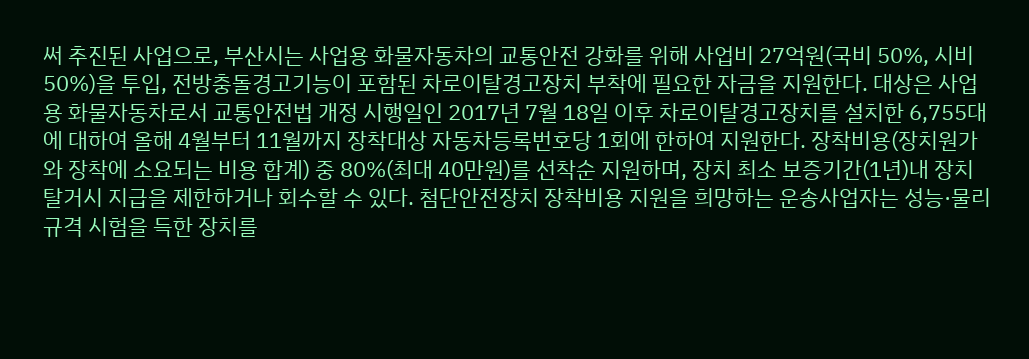써 추진된 사업으로, 부산시는 사업용 화물자동차의 교통안전 강화를 위해 사업비 27억원(국비 50%, 시비50%)을 투입, 전방충돌경고기능이 포함된 차로이탈경고장치 부착에 필요한 자금을 지원한다. 대상은 사업용 화물자동차로서 교통안전법 개정 시행일인 2017년 7월 18일 이후 차로이탈경고장치를 설치한 6,755대에 대하여 올해 4월부터 11월까지 장착대상 자동차등록번호당 1회에 한하여 지원한다. 장착비용(장치원가와 장착에 소요되는 비용 합계) 중 80%(최대 40만원)를 선착순 지원하며, 장치 최소 보증기간(1년)내 장치 탈거시 지급을 제한하거나 회수할 수 있다. 첨단안전장치 장착비용 지원을 희망하는 운송사업자는 성능·물리규격 시험을 득한 장치를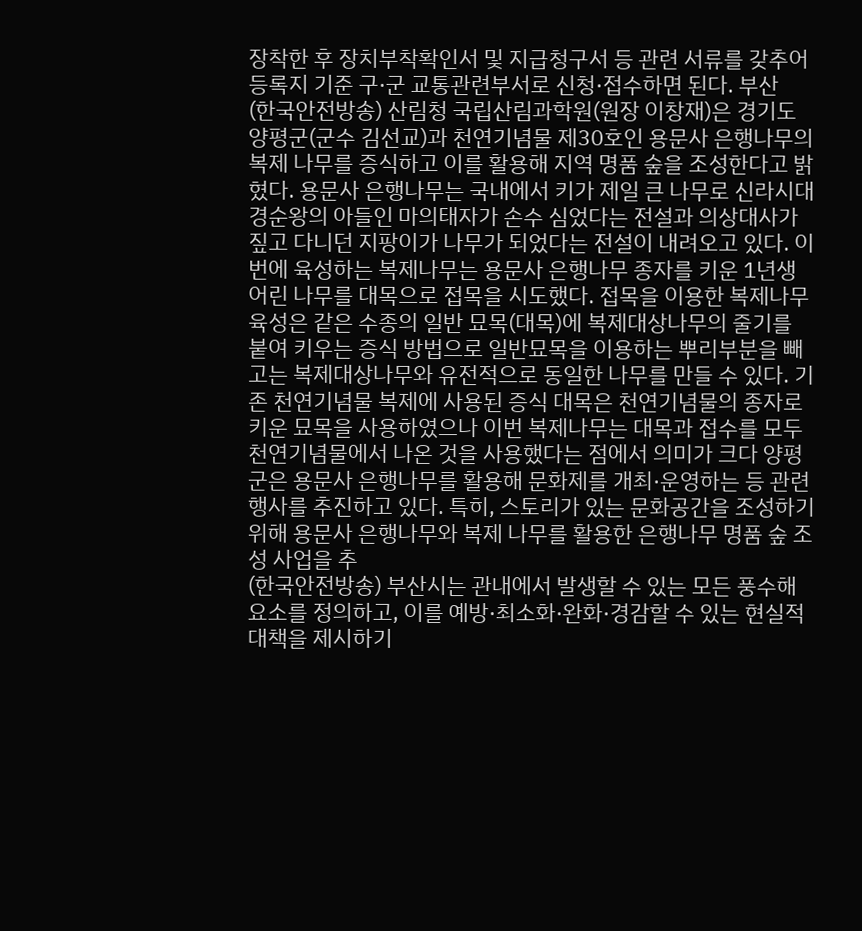장착한 후 장치부착확인서 및 지급청구서 등 관련 서류를 갖추어 등록지 기준 구·군 교통관련부서로 신청·접수하면 된다. 부산
(한국안전방송) 산림청 국립산림과학원(원장 이창재)은 경기도 양평군(군수 김선교)과 천연기념물 제30호인 용문사 은행나무의 복제 나무를 증식하고 이를 활용해 지역 명품 숲을 조성한다고 밝혔다. 용문사 은행나무는 국내에서 키가 제일 큰 나무로 신라시대 경순왕의 아들인 마의태자가 손수 심었다는 전설과 의상대사가 짚고 다니던 지팡이가 나무가 되었다는 전설이 내려오고 있다. 이번에 육성하는 복제나무는 용문사 은행나무 종자를 키운 1년생 어린 나무를 대목으로 접목을 시도했다. 접목을 이용한 복제나무 육성은 같은 수종의 일반 묘목(대목)에 복제대상나무의 줄기를 붙여 키우는 증식 방법으로 일반묘목을 이용하는 뿌리부분을 빼고는 복제대상나무와 유전적으로 동일한 나무를 만들 수 있다. 기존 천연기념물 복제에 사용된 증식 대목은 천연기념물의 종자로 키운 묘목을 사용하였으나 이번 복제나무는 대목과 접수를 모두 천연기념물에서 나온 것을 사용했다는 점에서 의미가 크다 양평군은 용문사 은행나무를 활용해 문화제를 개최·운영하는 등 관련 행사를 추진하고 있다. 특히, 스토리가 있는 문화공간을 조성하기 위해 용문사 은행나무와 복제 나무를 활용한 은행나무 명품 숲 조성 사업을 추
(한국안전방송) 부산시는 관내에서 발생할 수 있는 모든 풍수해 요소를 정의하고, 이를 예방·최소화·완화·경감할 수 있는 현실적 대책을 제시하기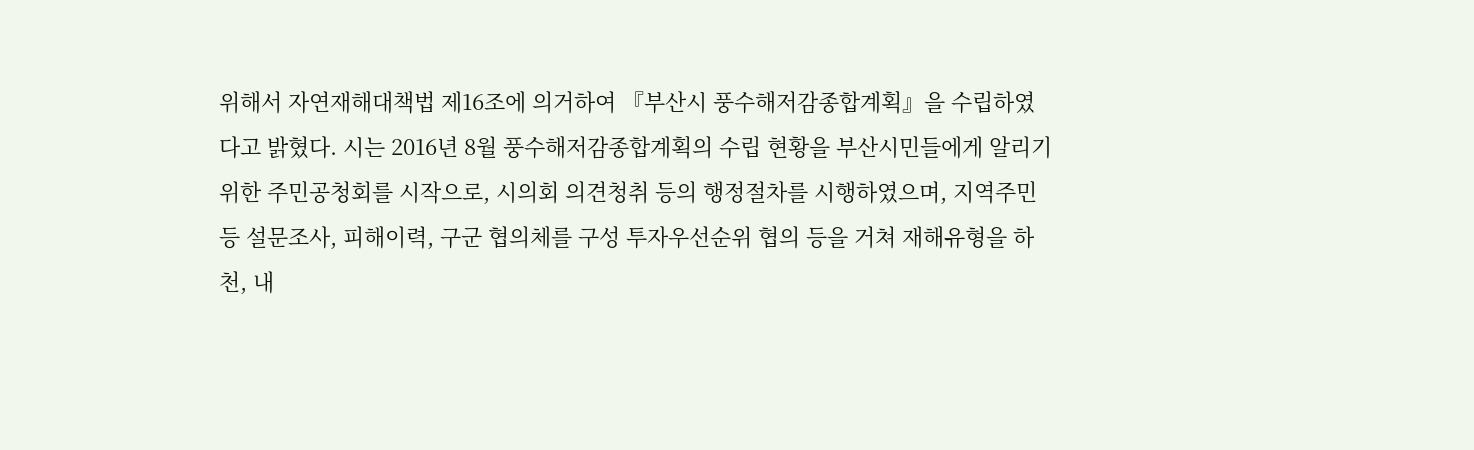위해서 자연재해대책법 제16조에 의거하여 『부산시 풍수해저감종합계획』을 수립하였다고 밝혔다. 시는 2016년 8월 풍수해저감종합계획의 수립 현황을 부산시민들에게 알리기 위한 주민공청회를 시작으로, 시의회 의견청취 등의 행정절차를 시행하였으며, 지역주민 등 설문조사, 피해이력, 구군 협의체를 구성 투자우선순위 협의 등을 거쳐 재해유형을 하천, 내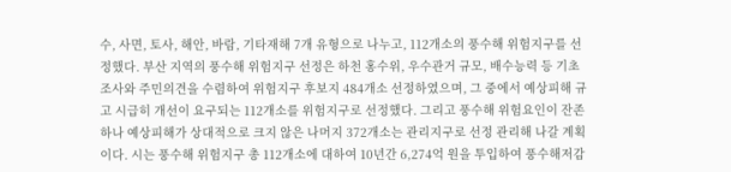수, 사면, 토사, 해안, 바람, 기타재해 7개 유형으로 나누고, 112개소의 풍수해 위험지구를 선정했다. 부산 지역의 풍수해 위험지구 선정은 하천 홍수위, 우수관거 규모, 배수능력 등 기초조사와 주민의견을 수렴하여 위험지구 후보지 484개소 선정하였으며, 그 중에서 예상피해 규고 시급히 개선이 요구되는 112개소를 위험지구로 선정했다. 그리고 풍수해 위험요인이 잔존하나 예상피해가 상대적으로 크지 않은 나머지 372개소는 관리지구로 선정 관리해 나갈 계획이다. 시는 풍수해 위험지구 총 112개소에 대하여 10년간 6,274억 원을 투입하여 풍수해저감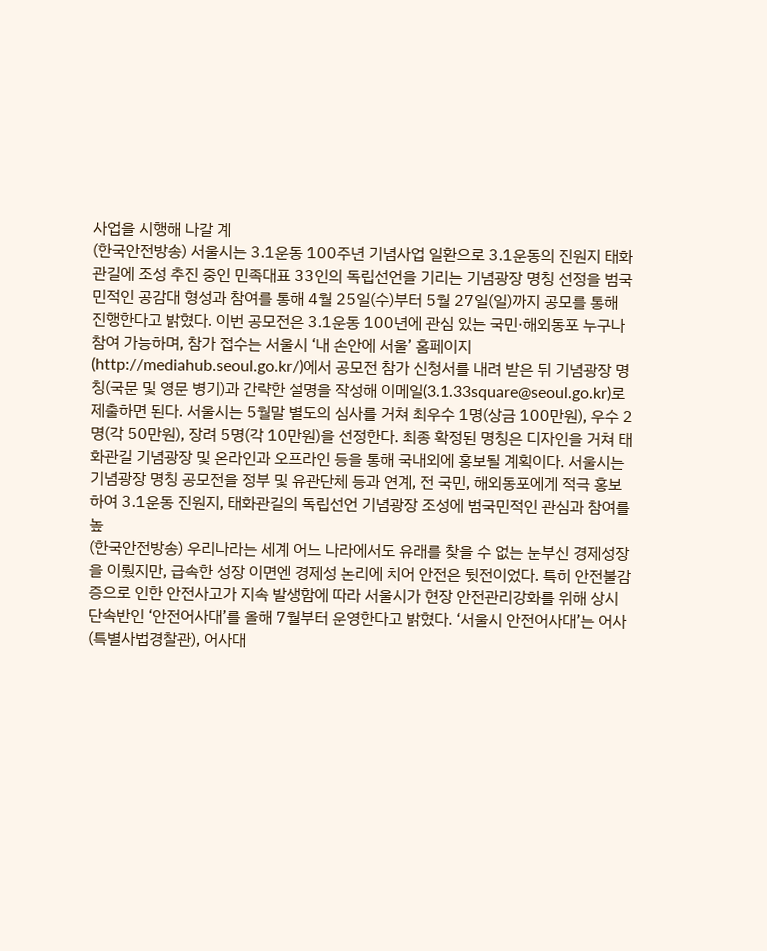사업을 시행해 나갈 계
(한국안전방송) 서울시는 3.1운동 100주년 기념사업 일환으로 3.1운동의 진원지 태화관길에 조성 추진 중인 민족대표 33인의 독립선언을 기리는 기념광장 명칭 선정을 범국민적인 공감대 형성과 참여를 통해 4월 25일(수)부터 5월 27일(일)까지 공모를 통해 진행한다고 밝혔다. 이번 공모전은 3.1운동 100년에 관심 있는 국민·해외동포 누구나 참여 가능하며, 참가 접수는 서울시 ‘내 손안에 서울’ 홈페이지(http://mediahub.seoul.go.kr/)에서 공모전 참가 신청서를 내려 받은 뒤 기념광장 명칭(국문 및 영문 병기)과 간략한 설명을 작성해 이메일(3.1.33square@seoul.go.kr)로 제출하면 된다. 서울시는 5월말 별도의 심사를 거쳐 최우수 1명(상금 100만원), 우수 2명(각 50만원), 장려 5명(각 10만원)을 선정한다. 최종 확정된 명칭은 디자인을 거쳐 태화관길 기념광장 및 온라인과 오프라인 등을 통해 국내외에 홍보될 계획이다. 서울시는 기념광장 명칭 공모전을 정부 및 유관단체 등과 연계, 전 국민, 해외동포에게 적극 홍보하여 3.1운동 진원지, 태화관길의 독립선언 기념광장 조성에 범국민적인 관심과 참여를 높
(한국안전방송) 우리나라는 세계 어느 나라에서도 유래를 찾을 수 없는 눈부신 경제성장을 이뤘지만, 급속한 성장 이면엔 경제성 논리에 치어 안전은 뒷전이었다. 특히 안전불감증으로 인한 안전사고가 지속 발생함에 따라 서울시가 현장 안전관리강화를 위해 상시 단속반인 ‘안전어사대’를 올해 7월부터 운영한다고 밝혔다. ‘서울시 안전어사대’는 어사(특별사법경찰관), 어사대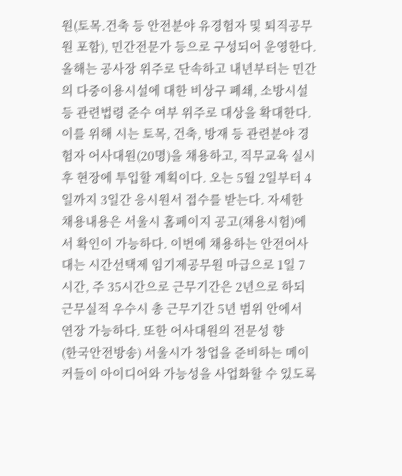원(토목.건축 등 안전분야 유경험자 및 퇴직공무원 포함), 민간전문가 등으로 구성되어 운영한다. 올해는 공사장 위주로 단속하고 내년부터는 민간의 다중이용시설에 대한 비상구 폐쇄, 소방시설 등 관련법령 준수 여부 위주로 대상을 확대한다. 이를 위해 시는 토목, 건축, 방재 등 관련분야 경험자 어사대원(20명)을 채용하고, 직무교육 실시 후 현장에 투입할 계획이다. 오는 5월 2일부터 4일까지 3일간 응시원서 접수를 받는다. 자세한 채용내용은 서울시 홈페이지 공고(채용시험)에서 확인이 가능하다. 이번에 채용하는 안전어사대는 시간선택제 임기제공무원 마급으로 1일 7시간, 주 35시간으로 근무기간은 2년으로 하되 근무실적 우수시 총 근무기간 5년 범위 안에서 연장 가능하다. 또한 어사대원의 전문성 향
(한국안전방송) 서울시가 창업을 준비하는 메이커들이 아이디어와 가능성을 사업화할 수 있도록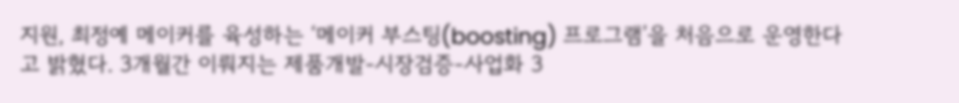지원, 최정예 메이커를 육성하는 ‘메이커 부스팅(boosting) 프로그램’을 처음으로 운영한다고 밝혔다. 3개월간 이뤄지는 제품개발-시장검증-사업화 3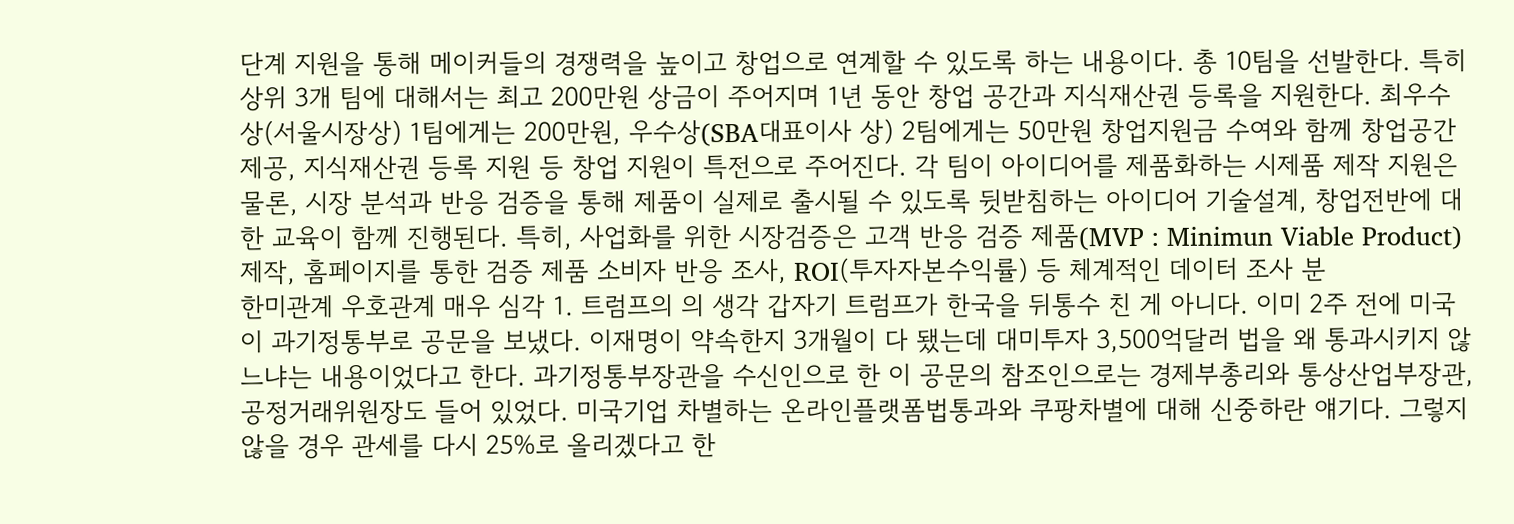단계 지원을 통해 메이커들의 경쟁력을 높이고 창업으로 연계할 수 있도록 하는 내용이다. 총 10팀을 선발한다. 특히 상위 3개 팀에 대해서는 최고 200만원 상금이 주어지며 1년 동안 창업 공간과 지식재산권 등록을 지원한다. 최우수상(서울시장상) 1팀에게는 200만원, 우수상(SBA대표이사 상) 2팀에게는 50만원 창업지원금 수여와 함께 창업공간 제공, 지식재산권 등록 지원 등 창업 지원이 특전으로 주어진다. 각 팀이 아이디어를 제품화하는 시제품 제작 지원은 물론, 시장 분석과 반응 검증을 통해 제품이 실제로 출시될 수 있도록 뒷받침하는 아이디어 기술설계, 창업전반에 대한 교육이 함께 진행된다. 특히, 사업화를 위한 시장검증은 고객 반응 검증 제품(MVP : Minimun Viable Product) 제작, 홈페이지를 통한 검증 제품 소비자 반응 조사, ROI(투자자본수익률) 등 체계적인 데이터 조사 분
한미관계 우호관계 매우 심각 1. 트럼프의 의 생각 갑자기 트럼프가 한국을 뒤통수 친 게 아니다. 이미 2주 전에 미국이 과기정통부로 공문을 보냈다. 이재명이 약속한지 3개월이 다 됐는데 대미투자 3,500억달러 법을 왜 통과시키지 않느냐는 내용이었다고 한다. 과기정통부장관을 수신인으로 한 이 공문의 참조인으로는 경제부총리와 통상산업부장관, 공정거래위원장도 들어 있었다. 미국기업 차별하는 온라인플랫폼법통과와 쿠팡차별에 대해 신중하란 얘기다. 그렇지 않을 경우 관세를 다시 25%로 올리겠다고 한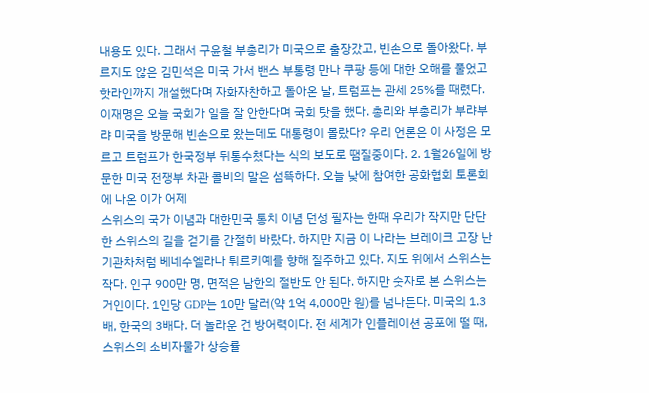내용도 있다. 그래서 구윤철 부총리가 미국으로 출장갔고, 빈손으로 돌아왔다. 부르지도 않은 김민석은 미국 가서 밴스 부통령 만나 쿠팡 등에 대한 오해를 풀었고 핫라인까지 개설했다며 자화자찬하고 돌아온 날, 트럼프는 관세 25%를 때렸다. 이재명은 오늘 국회가 일을 잘 안한다며 국회 탓을 했다. 총리와 부총리가 부랴부랴 미국을 방문해 빈손으로 왔는데도 대통령이 몰랐다? 우리 언론은 이 사정은 모르고 트럼프가 한국정부 뒤통수쳤다는 식의 보도로 땜질중이다. 2. 1월26일에 방문한 미국 전쟁부 차관 콜비의 말은 섬뜩하다. 오늘 낮에 참여한 공화협회 토론회에 나온 이가 어제
스위스의 국가 이념과 대한민국 통치 이념 던성 필자는 한때 우리가 작지만 단단한 스위스의 길을 걷기를 간절히 바랐다. 하지만 지금 이 나라는 브레이크 고장 난 기관차처럼 베네수엘라나 튀르키예를 향해 질주하고 있다. 지도 위에서 스위스는 작다. 인구 900만 명, 면적은 남한의 절반도 안 된다. 하지만 숫자로 본 스위스는 거인이다. 1인당 GDP는 10만 달러(약 1억 4,000만 원)를 넘나든다. 미국의 1.3배, 한국의 3배다. 더 놀라운 건 방어력이다. 전 세계가 인플레이션 공포에 떨 때, 스위스의 소비자물가 상승률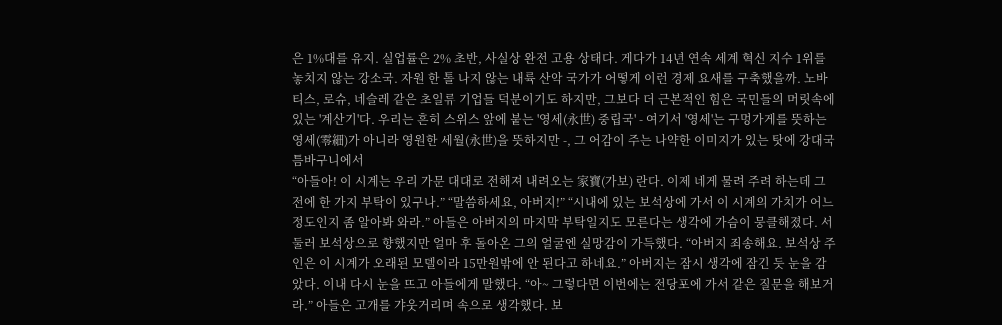은 1%대를 유지. 실업률은 2% 초반, 사실상 완전 고용 상태다. 게다가 14년 연속 세계 혁신 지수 1위를 놓치지 않는 강소국. 자원 한 톨 나지 않는 내륙 산악 국가가 어떻게 이런 경제 요새를 구축했을까. 노바티스, 로슈, 네슬레 같은 초일류 기업들 덕분이기도 하지만, 그보다 더 근본적인 힘은 국민들의 머릿속에 있는 '계산기'다. 우리는 흔히 스위스 앞에 붙는 '영세(永世) 중립국' - 여기서 '영세'는 구멍가게를 뜻하는 영세(零細)가 아니라 영원한 세월(永世)을 뜻하지만 -, 그 어감이 주는 나약한 이미지가 있는 탓에 강대국 틈바구니에서
“아들아! 이 시계는 우리 가문 대대로 전해져 내려오는 家寶(가보) 란다. 이제 네게 물려 주려 하는데 그 전에 한 가지 부탁이 있구나.” “말씀하세요, 아버지!” “시내에 있는 보석상에 가서 이 시계의 가치가 어느 정도인지 좀 알아봐 와라.” 아들은 아버지의 마지막 부탁일지도 모른다는 생각에 가슴이 뭉클해졌다. 서둘러 보석상으로 향했지만 얼마 후 돌아온 그의 얼굴엔 실망감이 가득했다. “아버지 죄송해요. 보석상 주인은 이 시계가 오래된 모델이라 15만원밖에 안 된다고 하네요.” 아버지는 잠시 생각에 잠긴 듯 눈을 감았다. 이내 다시 눈을 뜨고 아들에게 말했다. “아~ 그렇다면 이번에는 전당포에 가서 같은 질문을 해보거라.” 아들은 고개를 갸웃거리며 속으로 생각했다. 보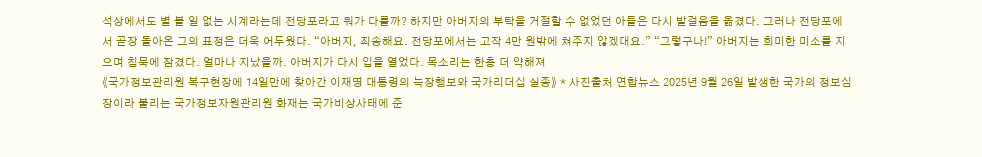석상에서도 별 볼 일 없는 시계라는데 전당포라고 뭐가 다를까? 하지만 아버지의 부탁을 거절할 수 없었던 아들은 다시 발걸음을 옮겼다. 그러나 전당포에서 곧장 돌아온 그의 표정은 더욱 어두웠다. “아버지, 죄송해요. 전당포에서는 고작 4만 원밖에 쳐주지 않겠대요.” “그렇구나!” 아버지는 희미한 미소를 지으며 침묵에 잠겼다. 얼마나 지났을까. 아버지가 다시 입을 열었다. 목소리는 한층 더 약해져
《국가정보관리원 복구현장에 14일만에 찾아간 이재명 대통령의 늑장행보와 국가리더십 실종》 * 사진출처 연합뉴스 2025년 9월 26일 발생한 국가의 정보심장이라 불리는 국가정보자원관리원 화재는 국가비상사태에 준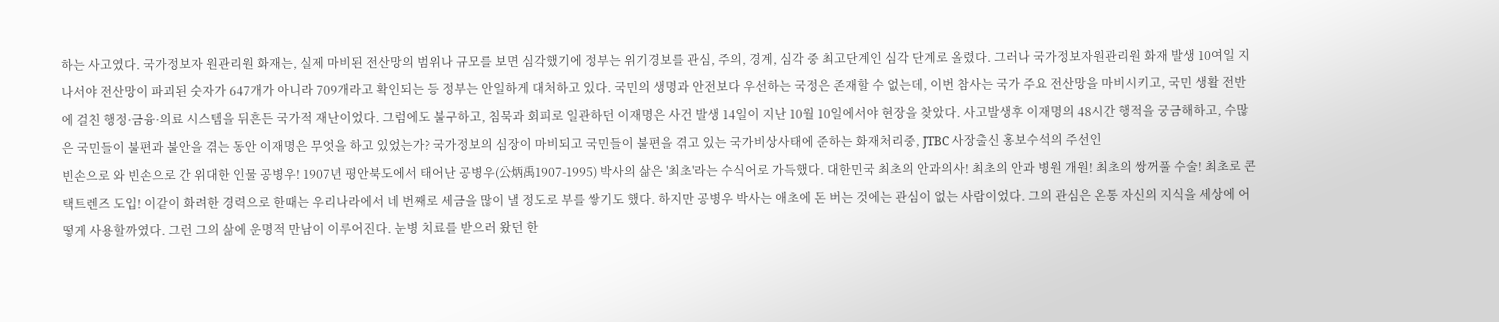하는 사고였다. 국가정보자 원관리원 화재는, 실제 마비된 전산망의 범위나 규모를 보면 심각했기에 정부는 위기경보를 관심, 주의, 경계, 심각 중 최고단계인 심각 단계로 올렸다. 그러나 국가정보자원관리원 화재 발생 10여일 지나서야 전산망이 파괴된 숫자가 647개가 아니라 709개라고 확인되는 등 정부는 안일하게 대처하고 있다. 국민의 생명과 안전보다 우선하는 국정은 존재할 수 없는데, 이번 참사는 국가 주요 전산망을 마비시키고, 국민 생활 전반에 걸친 행정·금융·의료 시스템을 뒤흔든 국가적 재난이었다. 그럼에도 불구하고, 침묵과 회피로 일관하던 이재명은 사건 발생 14일이 지난 10월 10일에서야 현장을 찾았다. 사고발생후 이재명의 48시간 행적을 궁금해하고, 수많은 국민들이 불편과 불안을 겪는 동안 이재명은 무엇을 하고 있었는가? 국가정보의 심장이 마비되고 국민들이 불편을 겪고 있는 국가비상사태에 준하는 화재처리중, JTBC 사장출신 홍보수석의 주선인
빈손으로 와 빈손으로 간 위대한 인물 공병우! 1907년 평안북도에서 태어난 공병우(公炳禹1907-1995) 박사의 삶은 '최초'라는 수식어로 가득했다. 대한민국 최초의 안과의사! 최초의 안과 병원 개원! 최초의 쌍꺼풀 수술! 최초로 콘택트렌즈 도입! 이같이 화려한 경력으로 한때는 우리나라에서 네 번째로 세금을 많이 낼 정도로 부를 쌓기도 했다. 하지만 공병우 박사는 애초에 돈 버는 것에는 관심이 없는 사람이었다. 그의 관심은 온통 자신의 지식을 세상에 어떻게 사용할까였다. 그런 그의 삶에 운명적 만남이 이루어진다. 눈병 치료를 받으러 왔던 한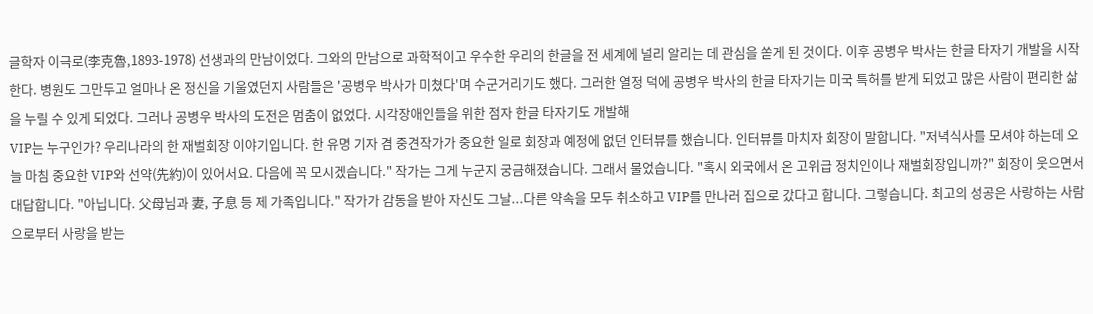글학자 이극로(李克魯,1893-1978) 선생과의 만남이었다. 그와의 만남으로 과학적이고 우수한 우리의 한글을 전 세계에 널리 알리는 데 관심을 쏟게 된 것이다. 이후 공병우 박사는 한글 타자기 개발을 시작한다. 병원도 그만두고 얼마나 온 정신을 기울였던지 사람들은 '공병우 박사가 미쳤다'며 수군거리기도 했다. 그러한 열정 덕에 공병우 박사의 한글 타자기는 미국 특허를 받게 되었고 많은 사람이 편리한 삶을 누릴 수 있게 되었다. 그러나 공병우 박사의 도전은 멈춤이 없었다. 시각장애인들을 위한 점자 한글 타자기도 개발해
VIP는 누구인가? 우리나라의 한 재벌회장 이야기입니다. 한 유명 기자 겸 중견작가가 중요한 일로 회장과 예정에 없던 인터뷰를 했습니다. 인터뷰를 마치자 회장이 말합니다. "저녁식사를 모셔야 하는데 오늘 마침 중요한 VIP와 선약(先約)이 있어서요. 다음에 꼭 모시겠습니다." 작가는 그게 누군지 궁금해졌습니다. 그래서 물었습니다. "혹시 외국에서 온 고위급 정치인이나 재벌회장입니까?" 회장이 웃으면서 대답합니다. "아닙니다. 父母님과 妻, 子息 등 제 가족입니다." 작가가 감동을 받아 자신도 그날...다른 약속을 모두 취소하고 VIP를 만나러 집으로 갔다고 합니다. 그렇습니다. 최고의 성공은 사랑하는 사람으로부터 사랑을 받는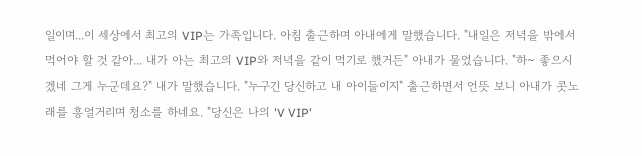일이며...이 세상에서 최고의 VIP는 가족입니다. 아침 출근하며 아내에게 말했습니다. "내일은 저녁을 밖에서 먹어야 할 것 같아... 내가 아는 최고의 VIP와 저녁을 같이 먹기로 했거든" 아내가 물었습니다. "하~ 좋으시겠네 그게 누군데요?" 내가 말했습니다. "누구긴 당신하고 내 아이들이지" 출근하면서 언뜻 보니 아내가 콧노래를 흥얼거리며 청소를 하네요. "당신은 나의 'V VIP'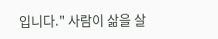입니다." 사람이 삶을 살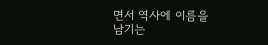면서 역사에 이름을 남기는